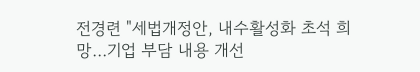전경련 "세법개정안, 내수활성화 초석 희망…기업 부담 내용 개선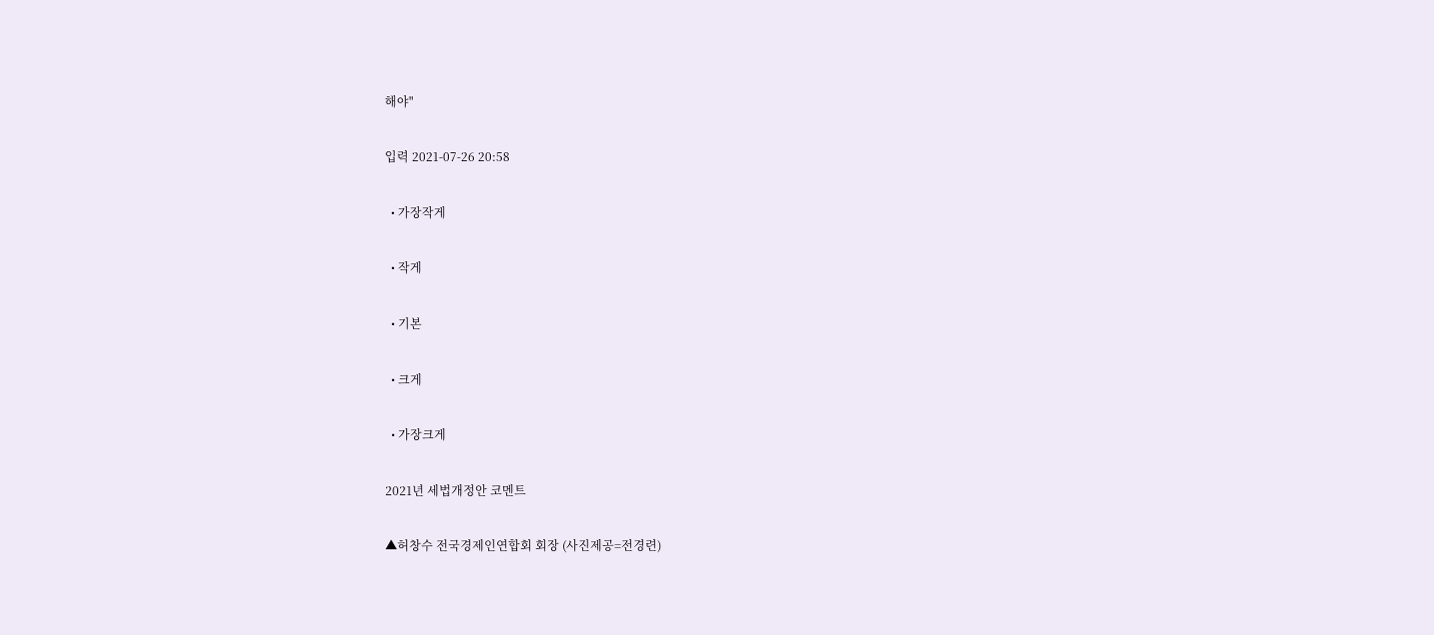해야"

입력 2021-07-26 20:58

  • 가장작게

  • 작게

  • 기본

  • 크게

  • 가장크게

2021년 세법개정안 코멘트

▲허창수 전국경제인연합회 회장 (사진제공=전경련)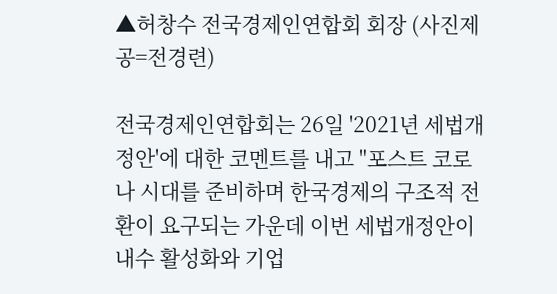▲허창수 전국경제인연합회 회장 (사진제공=전경련)

전국경제인연합회는 26일 '2021년 세법개정안'에 대한 코멘트를 내고 "포스트 코로나 시대를 준비하며 한국경제의 구조적 전환이 요구되는 가운데 이번 세법개정안이 내수 활성화와 기업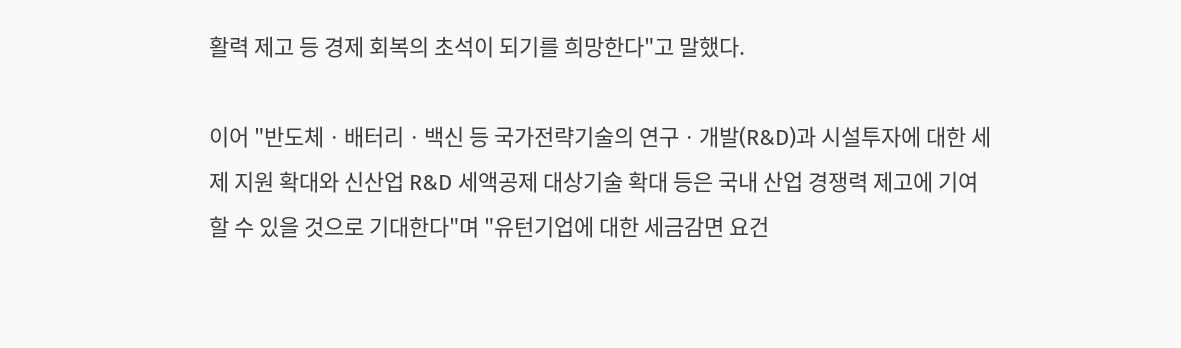활력 제고 등 경제 회복의 초석이 되기를 희망한다"고 말했다.

이어 "반도체ㆍ배터리ㆍ백신 등 국가전략기술의 연구ㆍ개발(R&D)과 시설투자에 대한 세제 지원 확대와 신산업 R&D 세액공제 대상기술 확대 등은 국내 산업 경쟁력 제고에 기여할 수 있을 것으로 기대한다"며 "유턴기업에 대한 세금감면 요건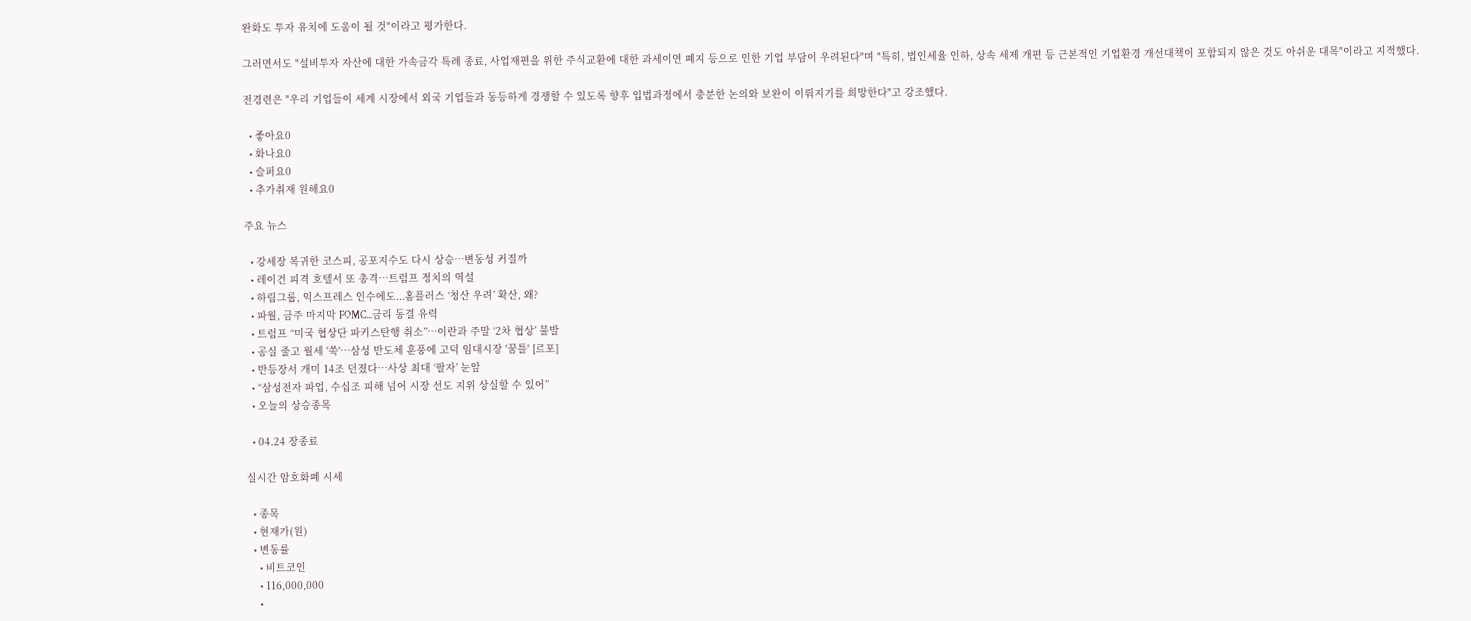완화도 투자 유치에 도움이 될 것"이라고 평가한다.

그러면서도 "설비투자 자산에 대한 가속금각 특례 종료, 사업재편을 위한 주식교환에 대한 과세이연 폐지 등으로 인한 기업 부담이 우려된다"며 "특히, 법인세율 인하, 상속 세제 개편 등 근본적인 기업환경 개선대책이 포함되지 않은 것도 아쉬운 대목"이라고 지적했다.

전경련은 "우리 기업들이 세계 시장에서 외국 기업들과 동등하게 경쟁할 수 있도록 향후 입법과정에서 충분한 논의와 보완이 이뤄지기를 희망한다"고 강조했다.

  • 좋아요0
  • 화나요0
  • 슬퍼요0
  • 추가취재 원해요0

주요 뉴스

  • 강세장 복귀한 코스피, 공포지수도 다시 상승⋯변동성 커질까
  • 레이건 피격 호텔서 또 총격…트럼프 정치의 역설
  • 하림그룹, 익스프레스 인수에도...홈플러스 ‘청산 우려’ 확산, 왜?
  • 파월, 금주 마지막 FOMC...금리 동결 유력
  • 트럼프 “미국 협상단 파키스탄행 취소”…이란과 주말 ‘2차 협상’ 불발
  • 공실 줄고 월세 '쑥'…삼성 반도체 훈풍에 고덕 임대시장 '꿈틀' [르포]
  • 반등장서 개미 14조 던졌다…사상 최대 ‘팔자’ 눈앞
  • “삼성전자 파업, 수십조 피해 넘어 시장 선도 지위 상실할 수 있어”
  • 오늘의 상승종목

  • 04.24 장종료

실시간 암호화폐 시세

  • 종목
  • 현재가(원)
  • 변동률
    • 비트코인
    • 116,000,000
    •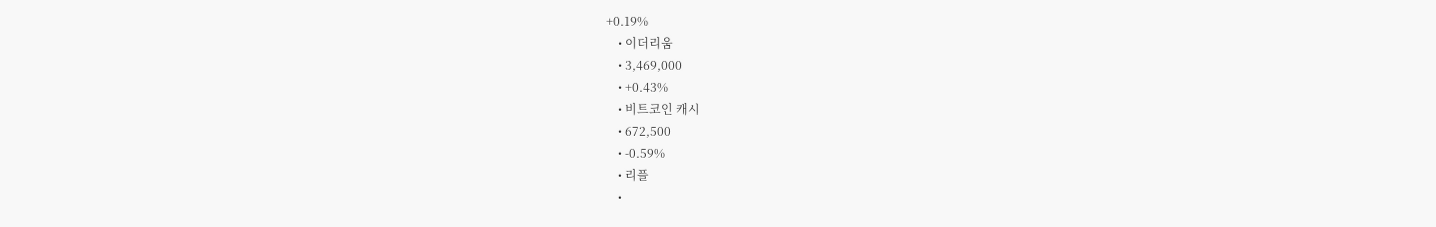+0.19%
    • 이더리움
    • 3,469,000
    • +0.43%
    • 비트코인 캐시
    • 672,500
    • -0.59%
    • 리플
    •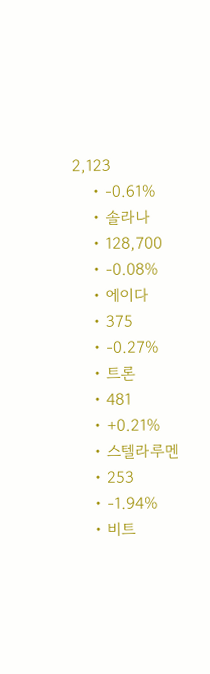2,123
    • -0.61%
    • 솔라나
    • 128,700
    • -0.08%
    • 에이다
    • 375
    • -0.27%
    • 트론
    • 481
    • +0.21%
    • 스텔라루멘
    • 253
    • -1.94%
    • 비트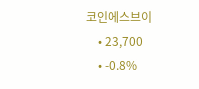코인에스브이
    • 23,700
    • -0.8%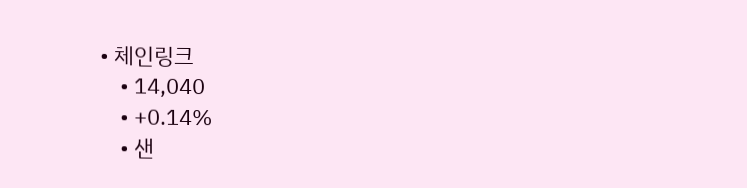• 체인링크
    • 14,040
    • +0.14%
    • 샌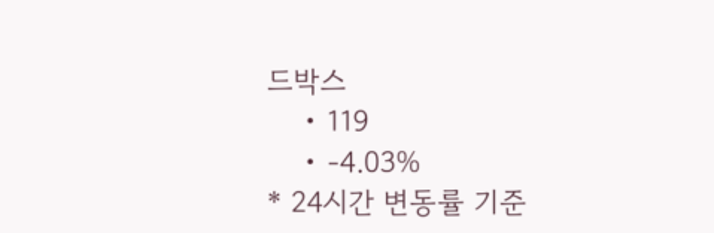드박스
    • 119
    • -4.03%
* 24시간 변동률 기준